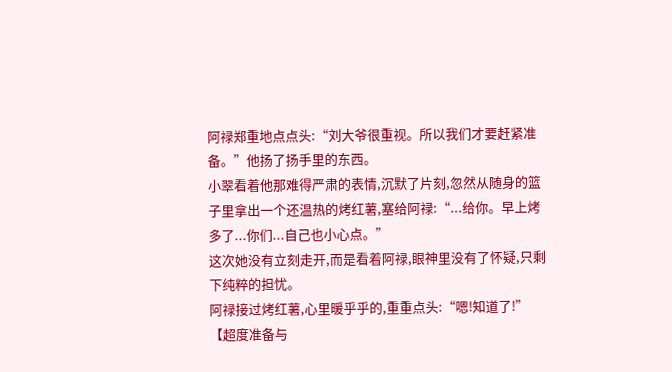阿禄郑重地点点头:“刘大爷很重视。所以我们才要赶紧准备。”他扬了扬手里的东西。
小翠看着他那难得严肃的表情,沉默了片刻,忽然从随身的篮子里拿出一个还温热的烤红薯,塞给阿禄:“...给你。早上烤多了...你们...自己也小心点。”
这次她没有立刻走开,而是看着阿禄,眼神里没有了怀疑,只剩下纯粹的担忧。
阿禄接过烤红薯,心里暖乎乎的,重重点头:“嗯!知道了!”
【超度准备与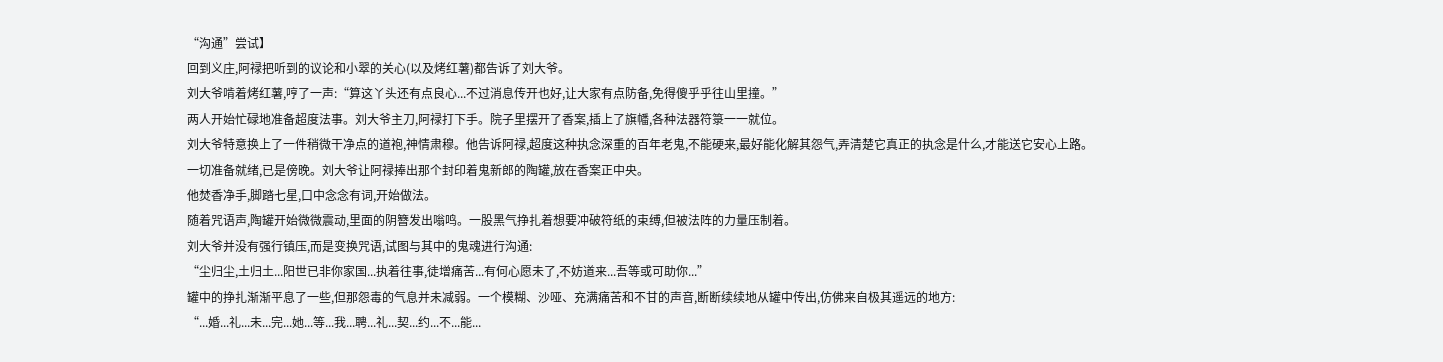“沟通”尝试】
回到义庄,阿禄把听到的议论和小翠的关心(以及烤红薯)都告诉了刘大爷。
刘大爷啃着烤红薯,哼了一声:“算这丫头还有点良心...不过消息传开也好,让大家有点防备,免得傻乎乎往山里撞。”
两人开始忙碌地准备超度法事。刘大爷主刀,阿禄打下手。院子里摆开了香案,插上了旗幡,各种法器符箓一一就位。
刘大爷特意换上了一件稍微干净点的道袍,神情肃穆。他告诉阿禄,超度这种执念深重的百年老鬼,不能硬来,最好能化解其怨气,弄清楚它真正的执念是什么,才能送它安心上路。
一切准备就绪,已是傍晚。刘大爷让阿禄捧出那个封印着鬼新郎的陶罐,放在香案正中央。
他焚香净手,脚踏七星,口中念念有词,开始做法。
随着咒语声,陶罐开始微微震动,里面的阴簪发出嗡鸣。一股黑气挣扎着想要冲破符纸的束缚,但被法阵的力量压制着。
刘大爷并没有强行镇压,而是变换咒语,试图与其中的鬼魂进行沟通:
“尘归尘,土归土...阳世已非你家国...执着往事,徒增痛苦...有何心愿未了,不妨道来...吾等或可助你...”
罐中的挣扎渐渐平息了一些,但那怨毒的气息并未减弱。一个模糊、沙哑、充满痛苦和不甘的声音,断断续续地从罐中传出,仿佛来自极其遥远的地方:
“...婚...礼...未...完...她...等...我...聘...礼...契...约...不...能...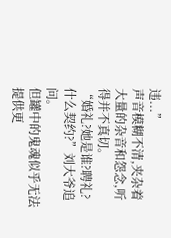违...”
声音模糊不清,夹杂着大量的杂音和怨念,听得并不真切。
“婚礼?她是谁?聘礼?什么契约?”刘大爷追问。
但罐中的鬼魂似乎无法提供更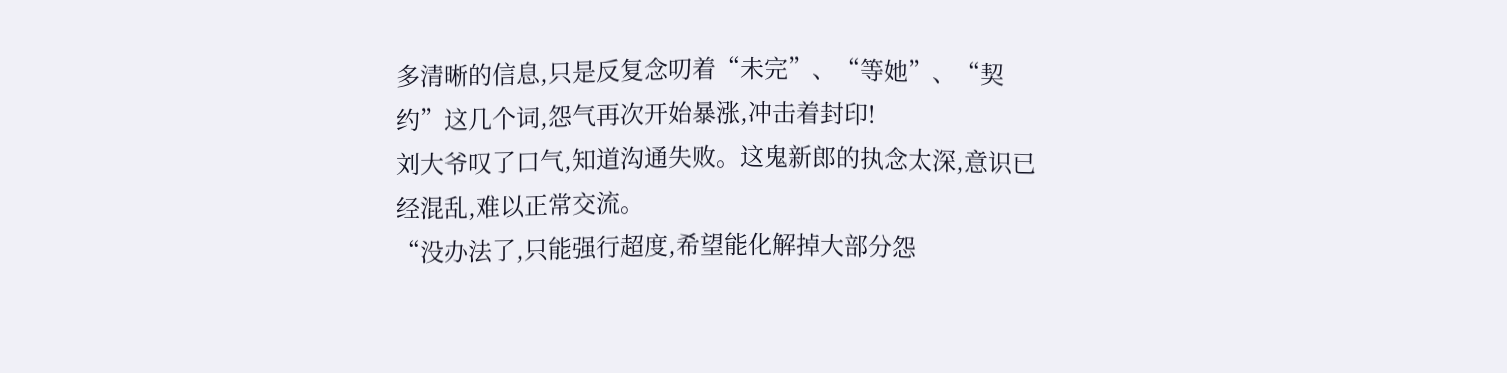多清晰的信息,只是反复念叨着“未完”、“等她”、“契约”这几个词,怨气再次开始暴涨,冲击着封印!
刘大爷叹了口气,知道沟通失败。这鬼新郎的执念太深,意识已经混乱,难以正常交流。
“没办法了,只能强行超度,希望能化解掉大部分怨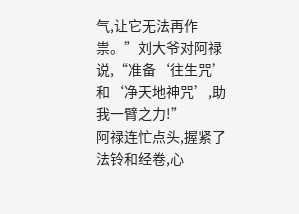气,让它无法再作祟。”刘大爷对阿禄说,“准备‘往生咒’和‘净天地神咒’,助我一臂之力!”
阿禄连忙点头,握紧了法铃和经卷,心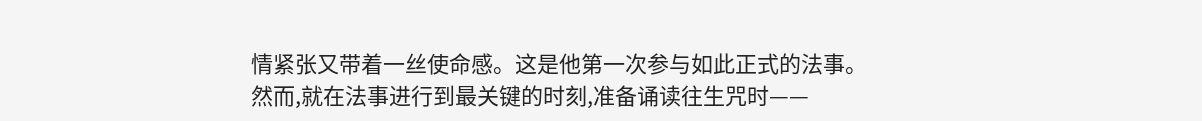情紧张又带着一丝使命感。这是他第一次参与如此正式的法事。
然而,就在法事进行到最关键的时刻,准备诵读往生咒时——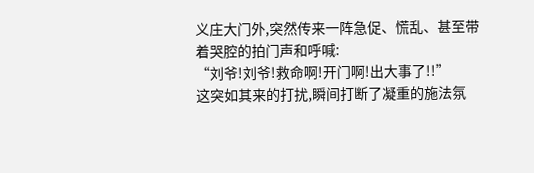义庄大门外,突然传来一阵急促、慌乱、甚至带着哭腔的拍门声和呼喊:
“刘爷!刘爷!救命啊!开门啊!出大事了!!”
这突如其来的打扰,瞬间打断了凝重的施法氛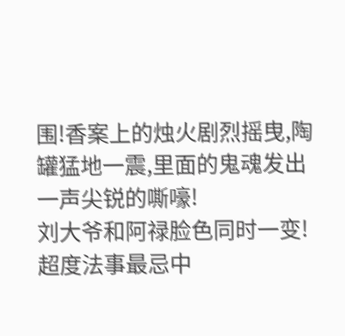围!香案上的烛火剧烈摇曳,陶罐猛地一震,里面的鬼魂发出一声尖锐的嘶嚎!
刘大爷和阿禄脸色同时一变!
超度法事最忌中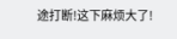途打断!这下麻烦大了!